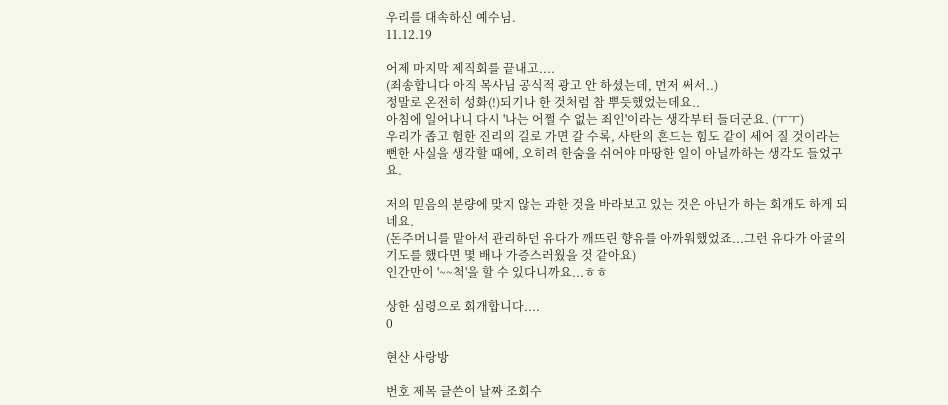우리를 대속하신 예수님.
11.12.19

어제 마지막 제직회를 끝내고....
(죄송합니다 아직 목사님 공식적 광고 안 하셨는데, 먼저 써서..)
정말로 온전히 성화(!)되기나 한 것처럼 참 뿌듯했었는데요..
아침에 일어나니 다시 '나는 어쩔 수 없는 죄인'이라는 생각부터 들더군요. (ㅜㅜ)
우리가 좁고 험한 진리의 길로 가면 갈 수록, 사탄의 흔드는 힘도 같이 세어 질 것이라는 뻔한 사실을 생각할 때에, 오히려 한숨을 쉬어야 마땅한 일이 아닐까하는 생각도 들었구요.

저의 믿음의 분량에 맞지 않는 과한 것을 바라보고 있는 것은 아닌가 하는 회개도 하게 되네요.
(돈주머니를 맡아서 관리하던 유다가 깨뜨린 향유를 아까워했었죠...그런 유다가 아굴의 기도를 했다면 몇 배나 가증스러웠을 것 같아요)
인간만이 '~~척'을 할 수 있다니까요...ㅎㅎ

상한 심령으로 회개합니다....
0

현산 사랑방

번호 제목 글쓴이 날짜 조회수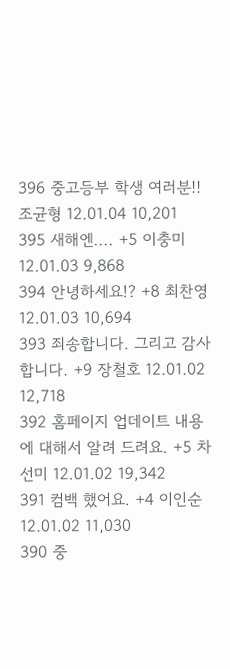396 중고등부 학생 여러분!! 조균형 12.01.04 10,201
395 새해엔.... +5 이충미 12.01.03 9,868
394 안녕하세요!? +8 최찬영 12.01.03 10,694
393 죄송합니다. 그리고 감사합니다. +9 장철호 12.01.02 12,718
392 홈페이지 업데이트 내용에 대해서 알려 드려요. +5 차선미 12.01.02 19,342
391 컴백 했어요. +4 이인순 12.01.02 11,030
390 중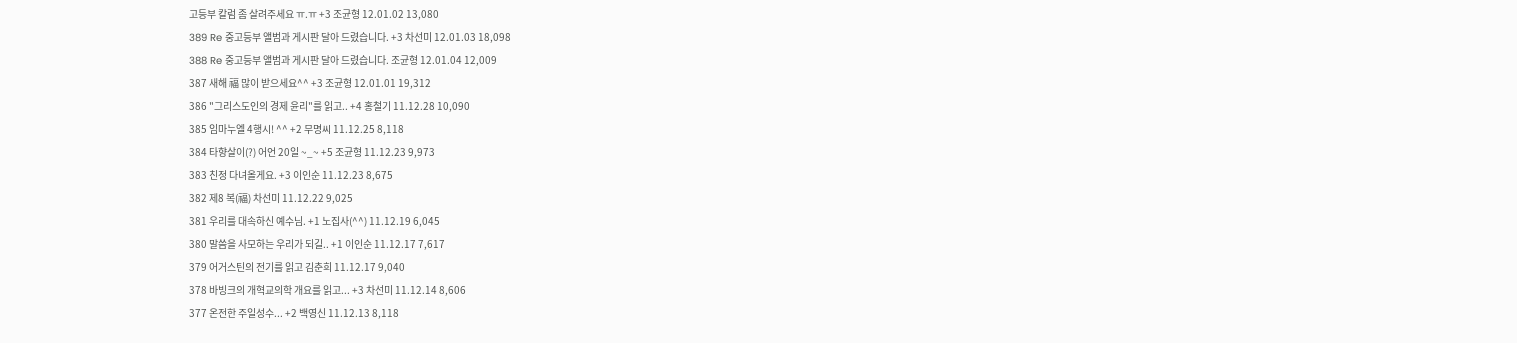고등부 칼럼 좀 살려주세요 ㅠ.ㅠ +3 조균형 12.01.02 13,080
389 Re 중고등부 앨범과 게시판 달아 드렸습니다. +3 차선미 12.01.03 18,098
388 Re 중고등부 앨범과 게시판 달아 드렸습니다. 조균형 12.01.04 12,009
387 새해 福 많이 받으세요^^ +3 조균형 12.01.01 19,312
386 "그리스도인의 경제 윤리"를 읽고.. +4 홍철기 11.12.28 10,090
385 임마누엘 4행시! ^^ +2 무명씨 11.12.25 8,118
384 타향살이(?) 어언 20일 ~_~ +5 조균형 11.12.23 9,973
383 친정 다녀올게요. +3 이인순 11.12.23 8,675
382 제8 복(福) 차선미 11.12.22 9,025
381 우리를 대속하신 예수님. +1 노집사(^^) 11.12.19 6,045
380 말씀을 사모하는 우리가 되길.. +1 이인순 11.12.17 7,617
379 어거스틴의 전기를 읽고 김춘희 11.12.17 9,040
378 바빙크의 개혁교의학 개요를 읽고... +3 차선미 11.12.14 8,606
377 온전한 주일성수... +2 백영신 11.12.13 8,118